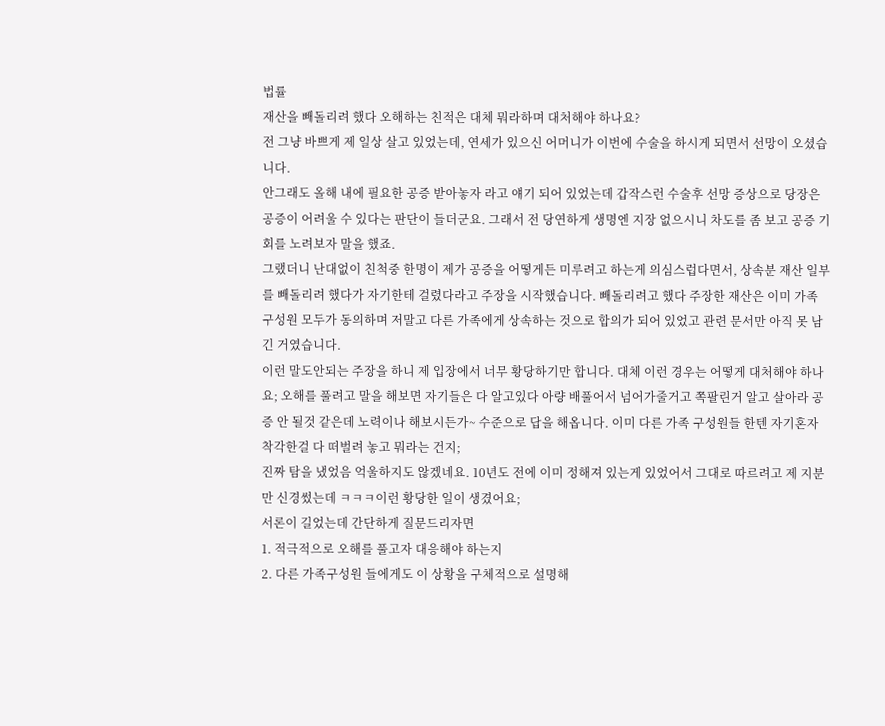법률
재산을 빼돌리려 했다 오해하는 친적은 대체 뭐라하며 대처해야 하나요?
전 그냥 바쁘게 제 일상 살고 있었는데, 연세가 있으신 어머니가 이번에 수술을 하시게 되면서 선망이 오셨습니다.
안그래도 올해 내에 필요한 공증 받아놓자 라고 얘기 되어 있었는데 갑작스런 수술후 선망 증상으로 당장은 공증이 어려울 수 있다는 판단이 들더군요. 그래서 전 당연하게 생명엔 지장 없으시니 차도를 좀 보고 공증 기회를 노려보자 말을 했죠.
그랬더니 난대없이 친척중 한명이 제가 공증을 어떻게든 미루려고 하는게 의심스럽다면서, 상속분 재산 일부를 빼돌리려 했다가 자기한테 걸렸다라고 주장을 시작했습니다. 빼돌리려고 했다 주장한 재산은 이미 가족 구성원 모두가 동의하며 저말고 다른 가족에게 상속하는 것으로 합의가 되어 있었고 관련 문서만 아직 못 남긴 거였습니다.
이런 말도안되는 주장을 하니 제 입장에서 너무 황당하기만 합니다. 대체 이런 경우는 어떻게 대처해야 하나요; 오해를 풀려고 말을 해보면 자기들은 다 알고있다 아량 배풀어서 넘어가줄거고 쪽팔린거 알고 살아라 공증 안 될것 같은데 노력이나 해보시든가~ 수준으로 답을 해옵니다. 이미 다른 가족 구성원들 한텐 자기혼자 착각한걸 다 떠벌려 놓고 뭐라는 건지;
진짜 탐을 냈었음 억울하지도 않겠네요. 10년도 전에 이미 정해져 있는게 있었어서 그대로 따르려고 제 지분만 신경썼는데 ㅋㅋㅋ이런 황당한 일이 생겼어요;
서론이 길었는데 간단하게 질문드리자면
1. 적극적으로 오해를 풀고자 대응해야 하는지
2. 다른 가족구성원 들에게도 이 상황을 구체적으로 설명해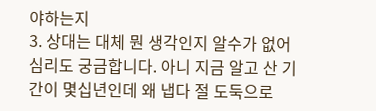야하는지
3. 상대는 대체 뭔 생각인지 알수가 없어 심리도 궁금합니다. 아니 지금 알고 산 기간이 몇십년인데 왜 냅다 절 도둑으로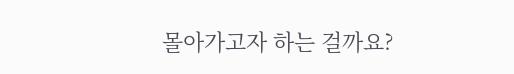몰아가고자 하는 걸까요?